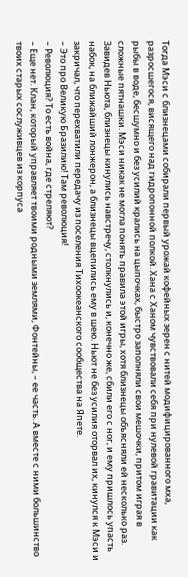Тогда Мэси с близнецами собирали первый урожай кофейных зерен с нитей модифицированного мха, разросшегося, висящего над гидропонной полкой. Хана с Ханом чувствовали себя при нулевой гравитации как рыбы в воде, бесшумно и без усилий крались на цыпочках, быстро заполняли свои мешочки, притом играя в сложные пятнашки. Мэси никак не могла понять правила этой игры, хотя близнецы объясняли ей несколько раз. Завидев Ньюта, близнецы кинулись навстречу, столкнулись и, конечно же, сбили его с ног, и ему пришлось упасть набок, на ближайший лонжерон, а близнецы вцепились ему в шею. Ньют не без усилия оторвал их, кинулся к Мэси и закричал, что перехватили передачу из поселения Тихоокеанского сообщества на Япете.
– Это про Великую Бразилию! Там революция!
– Революция? То есть война, где стреляют?
– Еще нет. Клан, который управляет твоими родными землями, Фонтейны, – ее часть. А вместе с ними большинство твоих старых сослуживцев из корпуса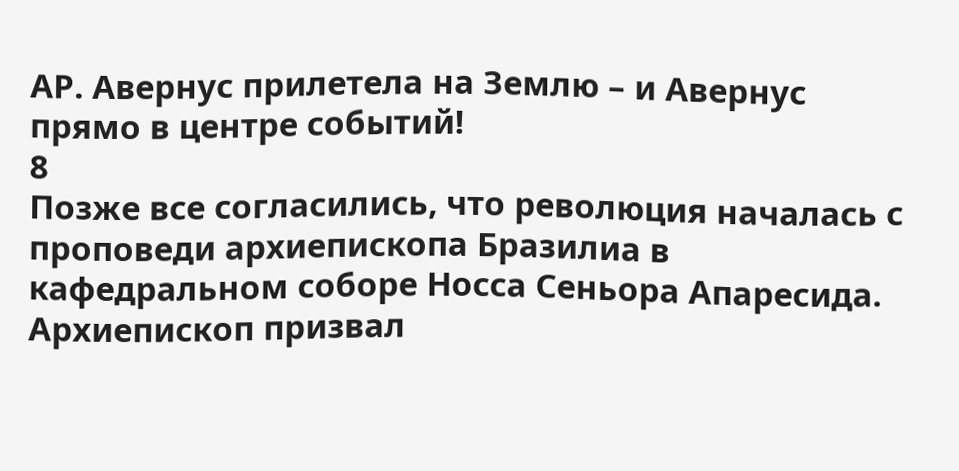АР. Авернус прилетела на Землю – и Авернус прямо в центре событий!
8
Позже все согласились, что революция началась с проповеди архиепископа Бразилиа в кафедральном соборе Носса Сеньора Апаресида. Архиепископ призвал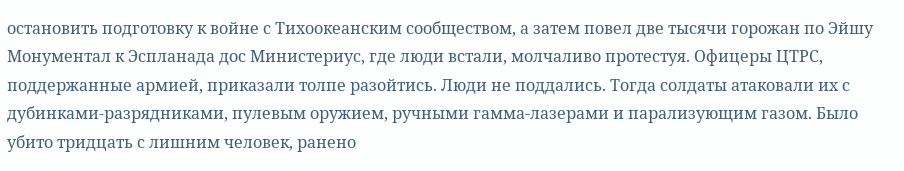остановить подготовку к войне с Тихоокеанским сообществом, а затем повел две тысячи горожан по Эйшу Монументал к Эспланада дос Министериус, где люди встали, молчаливо протестуя. Офицеры ЦТРС, поддержанные армией, приказали толпе разойтись. Люди не поддались. Тогда солдаты атаковали их с дубинками-разрядниками, пулевым оружием, ручными гамма-лазерами и парализующим газом. Было убито тридцать с лишним человек, ранено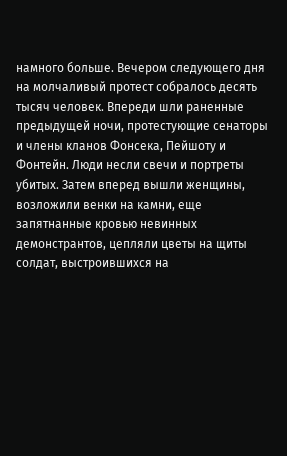намного больше. Вечером следующего дня на молчаливый протест собралось десять тысяч человек. Впереди шли раненные предыдущей ночи, протестующие сенаторы и члены кланов Фонсека, Пейшоту и Фонтейн. Люди несли свечи и портреты убитых. Затем вперед вышли женщины, возложили венки на камни, еще запятнанные кровью невинных демонстрантов, цепляли цветы на щиты солдат, выстроившихся на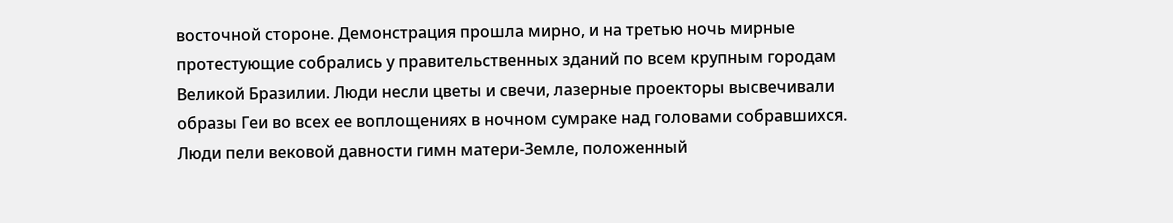восточной стороне. Демонстрация прошла мирно, и на третью ночь мирные протестующие собрались у правительственных зданий по всем крупным городам Великой Бразилии. Люди несли цветы и свечи, лазерные проекторы высвечивали образы Геи во всех ее воплощениях в ночном сумраке над головами собравшихся. Люди пели вековой давности гимн матери-Земле, положенный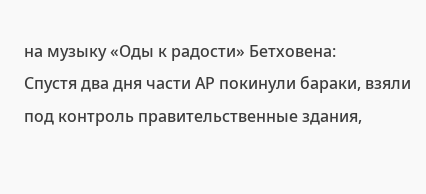на музыку «Оды к радости» Бетховена:
Спустя два дня части АР покинули бараки, взяли под контроль правительственные здания,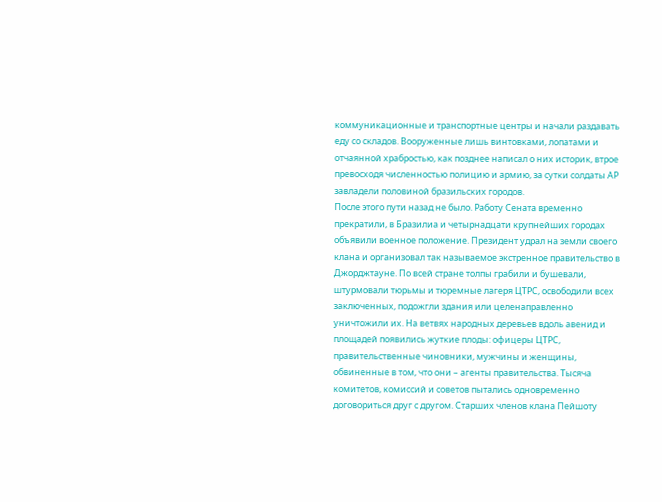коммуникационные и транспортные центры и начали раздавать еду со складов. Вооруженные лишь винтовками, лопатами и отчаянной храбростью, как позднее написал о них историк, втрое превосходя численностью полицию и армию, за сутки солдаты АР завладели половиной бразильских городов.
После этого пути назад не было. Работу Сената временно прекратили, в Бразилиа и четырнадцати крупнейших городах объявили военное положение. Президент удрал на земли своего клана и организовал так называемое экстренное правительство в Джорджтауне. По всей стране толпы грабили и бушевали, штурмовали тюрьмы и тюремные лагеря ЦТРС, освободили всех заключенных, подожгли здания или целенаправленно уничтожили их. На ветвях народных деревьев вдоль авенид и площадей появились жуткие плоды: офицеры ЦТРС, правительственные чиновники, мужчины и женщины, обвиненные в том, что они – агенты правительства. Тысяча комитетов, комиссий и советов пытались одновременно договориться друг с другом. Старших членов клана Пейшоту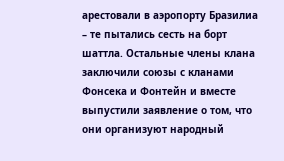арестовали в аэропорту Бразилиа – те пытались сесть на борт шаттла. Остальные члены клана заключили союзы с кланами Фонсека и Фонтейн и вместе выпустили заявление о том, что они организуют народный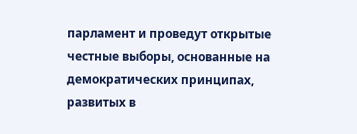парламент и проведут открытые честные выборы, основанные на демократических принципах, развитых в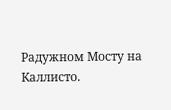Радужном Мосту на Каллисто.